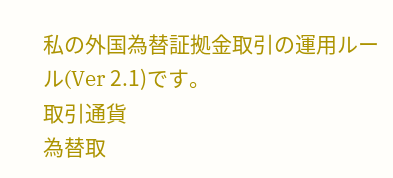私の外国為替証拠金取引の運用ルール(Ver 2.1)です。
取引通貨
為替取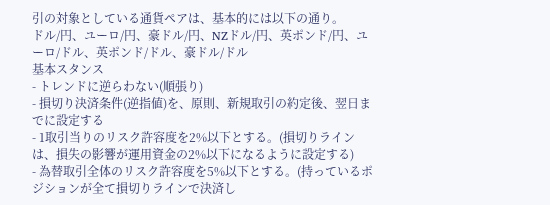引の対象としている通貨ペアは、基本的には以下の通り。
ドル/円、ユーロ/円、豪ドル/円、NZドル/円、英ポンド/円、ユーロ/ドル、英ポンド/ドル、豪ドル/ドル
基本スタンス
- トレンドに逆らわない(順張り)
- 損切り決済条件(逆指値)を、原則、新規取引の約定後、翌日までに設定する
- 1取引当りのリスク許容度を2%以下とする。(損切りラインは、損失の影響が運用資金の2%以下になるように設定する)
- 為替取引全体のリスク許容度を5%以下とする。(持っているポジションが全て損切りラインで決済し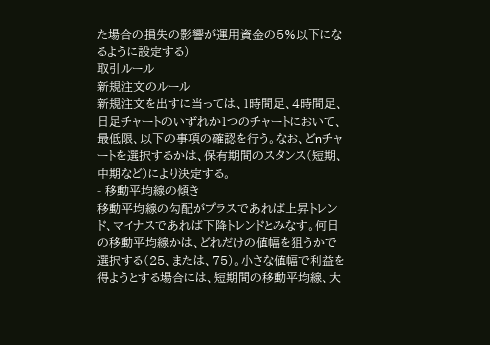た場合の損失の影響が運用資金の5%以下になるように設定する)
取引ルール
新規注文のルール
新規注文を出すに当っては、1時間足、4時間足、日足チャートのいずれか1つのチャートにおいて、最低限、以下の事項の確認を行う。なお、どnチャートを選択するかは、保有期間のスタンス(短期、中期など)により決定する。
- 移動平均線の傾き
移動平均線の勾配がプラスであれば上昇トレンド、マイナスであれば下降トレンドとみなす。何日の移動平均線かは、どれだけの値幅を狙うかで選択する(25、または、75)。小さな値幅で利益を得ようとする場合には、短期間の移動平均線、大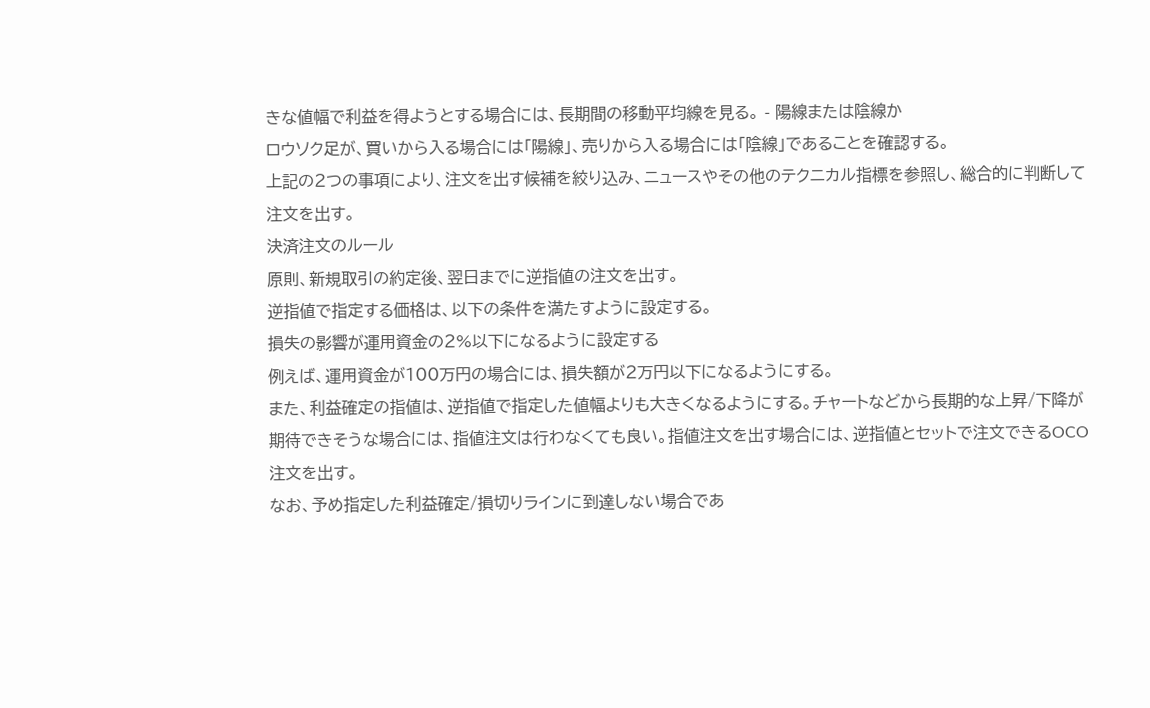きな値幅で利益を得ようとする場合には、長期間の移動平均線を見る。 - 陽線または陰線か
ロウソク足が、買いから入る場合には「陽線」、売りから入る場合には「陰線」であることを確認する。
上記の2つの事項により、注文を出す候補を絞り込み、ニュースやその他のテクニカル指標を参照し、総合的に判断して注文を出す。
決済注文のルール
原則、新規取引の約定後、翌日までに逆指値の注文を出す。
逆指値で指定する価格は、以下の条件を満たすように設定する。
損失の影響が運用資金の2%以下になるように設定する
例えば、運用資金が100万円の場合には、損失額が2万円以下になるようにする。
また、利益確定の指値は、逆指値で指定した値幅よりも大きくなるようにする。チャートなどから長期的な上昇/下降が期待できそうな場合には、指値注文は行わなくても良い。指値注文を出す場合には、逆指値とセットで注文できるOCO注文を出す。
なお、予め指定した利益確定/損切りラインに到達しない場合であ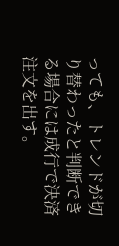っても、トレンドが切り替わったと判断できる場合には成行で決済注文を出す。